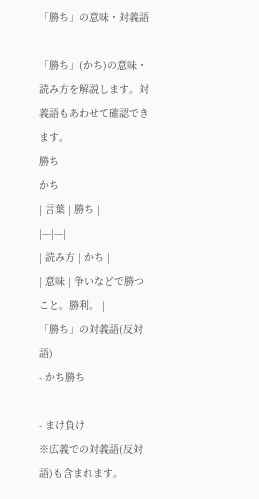「勝ち」の意味・対義語

「勝ち」(かち)の意味・読み方を解説します。対義語もあわせて確認できます。
勝ち
かち
| 言葉 | 勝ち |
|---|---|
| 読み方 | かち |
| 意味 | 争いなどで勝つこと。勝利。 |
「勝ち」の対義語(反対語)
- かち勝ち

- まけ負け
※広義での対義語(反対語)も含まれます。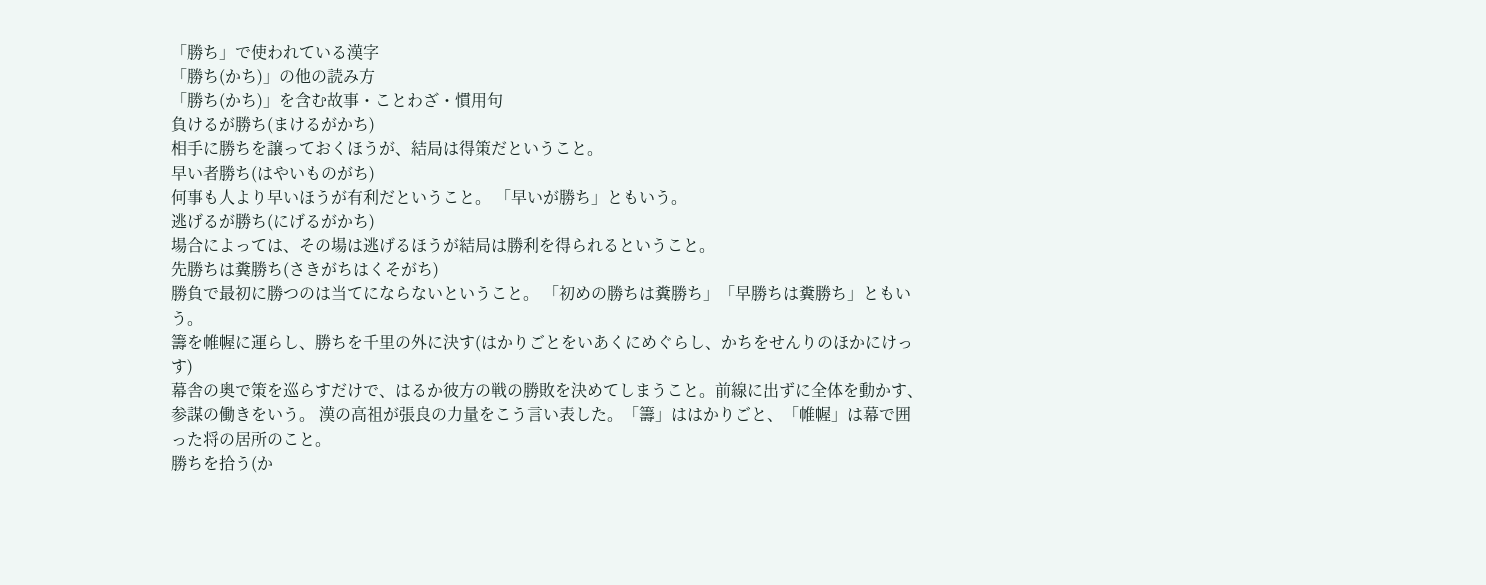「勝ち」で使われている漢字
「勝ち(かち)」の他の読み方
「勝ち(かち)」を含む故事・ことわざ・慣用句
負けるが勝ち(まけるがかち)
相手に勝ちを譲っておくほうが、結局は得策だということ。
早い者勝ち(はやいものがち)
何事も人より早いほうが有利だということ。 「早いが勝ち」ともいう。
逃げるが勝ち(にげるがかち)
場合によっては、その場は逃げるほうが結局は勝利を得られるということ。
先勝ちは糞勝ち(さきがちはくそがち)
勝負で最初に勝つのは当てにならないということ。 「初めの勝ちは糞勝ち」「早勝ちは糞勝ち」ともいう。
籌を帷幄に運らし、勝ちを千里の外に決す(はかりごとをいあくにめぐらし、かちをせんりのほかにけっす)
幕舎の奥で策を巡らすだけで、はるか彼方の戦の勝敗を決めてしまうこと。前線に出ずに全体を動かす、参謀の働きをいう。 漢の高祖が張良の力量をこう言い表した。「籌」ははかりごと、「帷幄」は幕で囲った将の居所のこと。
勝ちを拾う(か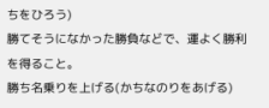ちをひろう)
勝てそうになかった勝負などで、運よく勝利を得ること。
勝ち名乗りを上げる(かちなのりをあげる)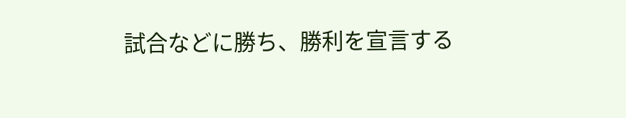試合などに勝ち、勝利を宣言する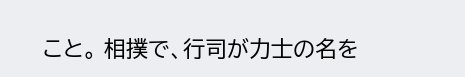こと。 相撲で、行司が力士の名を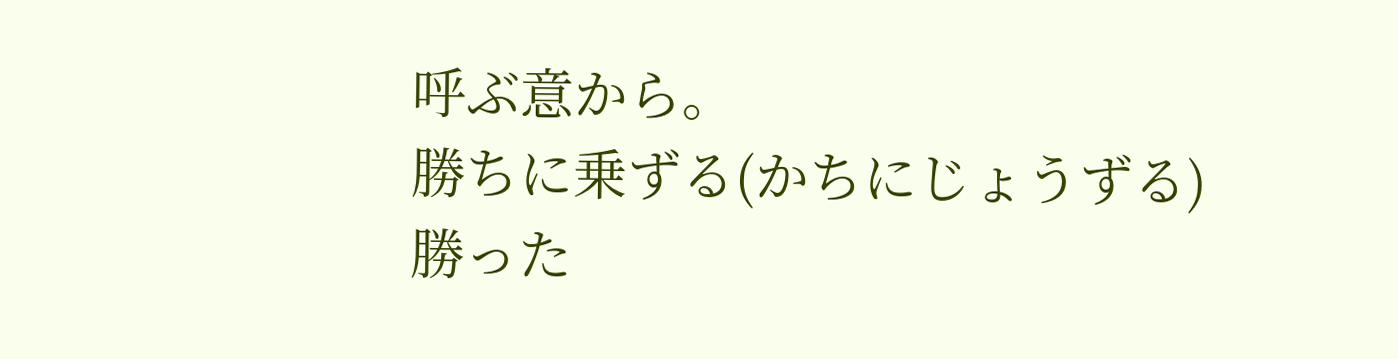呼ぶ意から。
勝ちに乗ずる(かちにじょうずる)
勝った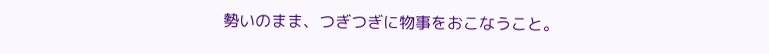勢いのまま、つぎつぎに物事をおこなうこと。